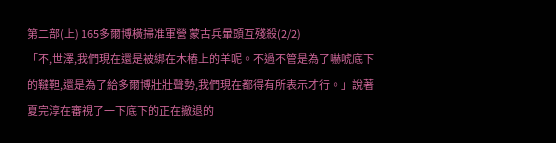第二部(上) 165多爾博橫掃准軍營 蒙古兵暈頭互殘殺(2/2)
「不,世澤,我們現在還是被綁在木樁上的羊呢。不過不管是為了嚇唬底下的韃靼,還是為了給多爾博壯壯聲勢,我們現在都得有所表示才行。」說著夏完淳在審視了一下底下的正在撤退的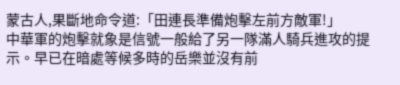蒙古人,果斷地命令道:「田連長準備炮擊左前方敵軍!」
中華軍的炮擊就象是信號一般給了另一隊滿人騎兵進攻的提示。早已在暗處等候多時的岳樂並沒有前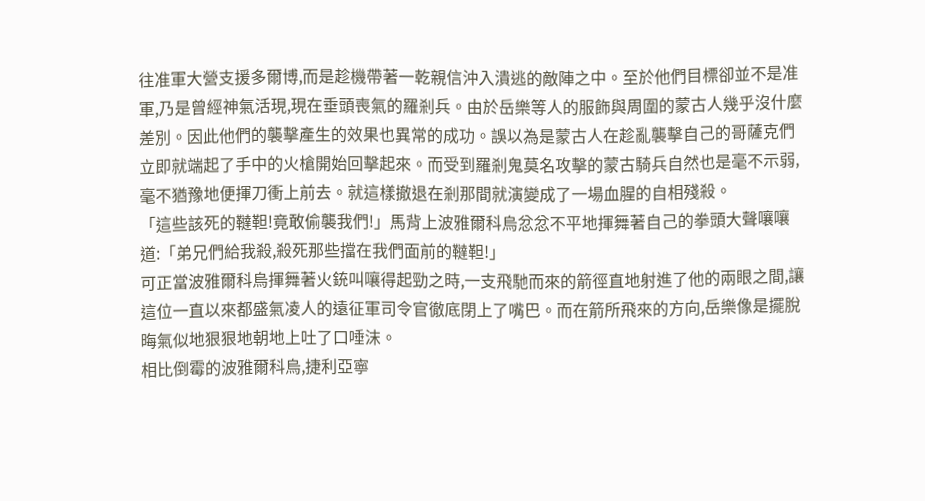往准軍大營支援多爾博,而是趁機帶著一乾親信沖入潰逃的敵陣之中。至於他們目標卻並不是准軍,乃是曾經神氣活現,現在垂頭喪氣的羅剎兵。由於岳樂等人的服飾與周圍的蒙古人幾乎沒什麼差別。因此他們的襲擊產生的效果也異常的成功。誤以為是蒙古人在趁亂襲擊自己的哥薩克們立即就端起了手中的火槍開始回擊起來。而受到羅剎鬼莫名攻擊的蒙古騎兵自然也是毫不示弱,毫不猶豫地便揮刀衝上前去。就這樣撤退在剎那間就演變成了一場血腥的自相殘殺。
「這些該死的韃靼!竟敢偷襲我們!」馬背上波雅爾科烏忿忿不平地揮舞著自己的拳頭大聲嚷嚷道:「弟兄們給我殺,殺死那些擋在我們面前的韃靼!」
可正當波雅爾科烏揮舞著火銃叫嚷得起勁之時,一支飛馳而來的箭徑直地射進了他的兩眼之間,讓這位一直以來都盛氣凌人的遠征軍司令官徹底閉上了嘴巴。而在箭所飛來的方向,岳樂像是擺脫晦氣似地狠狠地朝地上吐了口唾沫。
相比倒霉的波雅爾科烏,捷利亞寧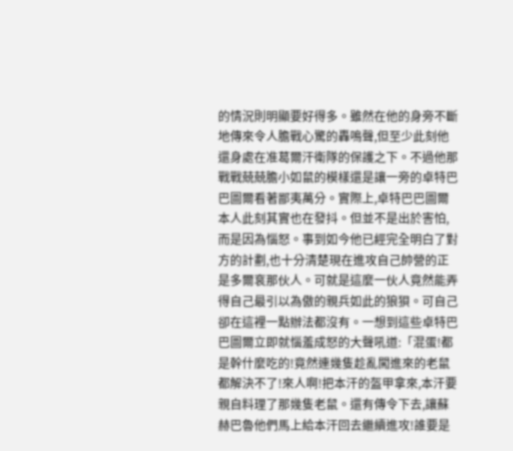的情況則明顯要好得多。雖然在他的身旁不斷地傳來令人膽戰心驚的轟鳴聲,但至少此刻他還身處在准葛爾汗衛隊的保護之下。不過他那戰戰兢兢膽小如鼠的模樣還是讓一旁的卓特巴巴圖爾看著鄙夷萬分。實際上,卓特巴巴圖爾本人此刻其實也在發抖。但並不是出於害怕,而是因為惱怒。事到如今他已經完全明白了對方的計劃,也十分清楚現在進攻自己帥營的正是多爾袞那伙人。可就是這麼一伙人竟然能弄得自己最引以為傲的親兵如此的狼狽。可自己卻在這裡一點辦法都沒有。一想到這些卓特巴巴圖爾立即就惱羞成怒的大聲吼道:「混蛋!都是幹什麼吃的!竟然連幾隻趁亂闖進來的老鼠都解決不了!來人啊!把本汗的盔甲拿來,本汗要親自料理了那幾隻老鼠。還有傳令下去,讓蘇赫巴魯他們馬上給本汗回去繼續進攻!誰要是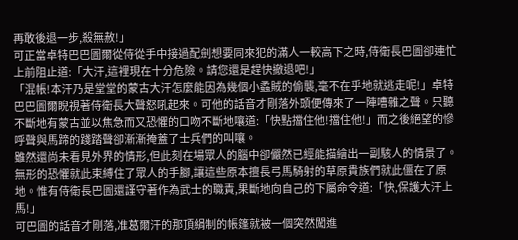再敢後退一步,殺無赦!」
可正當卓特巴巴圖爾從侍從手中接過配劍想要同來犯的滿人一較高下之時,侍衛長巴圖卻連忙上前阻止道:「大汗,這裡現在十分危險。請您還是趕快撤退吧!」
「混帳!本汗乃是堂堂的蒙古大汗怎麼能因為幾個小蟊賊的偷襲,毫不在乎地就逃走呢!」卓特巴巴圖爾睨視著侍衛長大聲怒吼起來。可他的話音才剛落外頭便傳來了一陣嘈雜之聲。只聽不斷地有蒙古並以焦急而又恐懼的口吻不斷地嚷道:「快點擋住他!擋住他!」而之後絕望的慘呼聲與馬蹄的踐踏聲卻漸漸掩蓋了士兵們的叫嚷。
雖然還尚未看見外界的情形,但此刻在場眾人的腦中卻儼然已經能描繪出一副駭人的情景了。無形的恐懼就此束縛住了眾人的手腳,讓這些原本擅長弓馬騎射的草原貴族們就此僵在了原地。惟有侍衛長巴圖還謹守著作為武士的職責,果斷地向自己的下屬命令道:「快,保護大汗上馬!」
可巴圖的話音才剛落,准葛爾汗的那頂絹制的帳篷就被一個突然闖進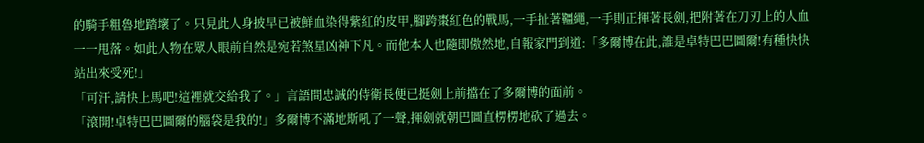的騎手粗魯地踏壞了。只見此人身披早已被鮮血染得紫紅的皮甲,腳跨棗紅色的戰馬,一手扯著韁繩,一手則正揮著長劍,把附著在刀刃上的人血一一甩落。如此人物在眾人眼前自然是宛若煞星凶神下凡。而他本人也隨即傲然地,自報家門到道:「多爾博在此,誰是卓特巴巴圖爾!有種快快站出來受死!」
「可汗,請快上馬吧!這裡就交給我了。」言語間忠誠的侍衛長便已挺劍上前擋在了多爾博的面前。
「滾開!卓特巴巴圖爾的腦袋是我的!」多爾博不滿地斯吼了一聲,揮劍就朝巴圖直楞楞地砍了過去。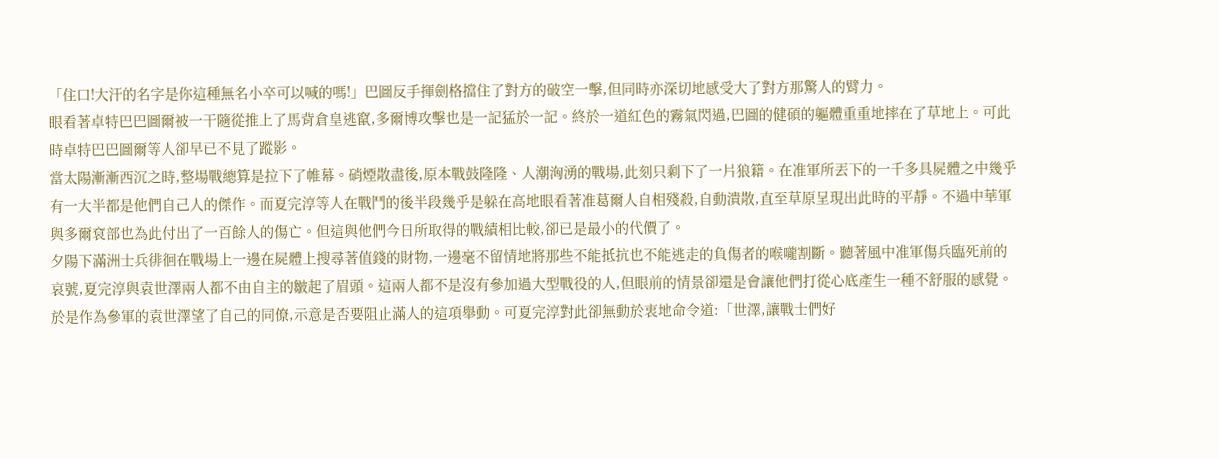「住口!大汗的名字是你這種無名小卒可以喊的嗎!」巴圖反手揮劍格擋住了對方的破空一擊,但同時亦深切地感受大了對方那驚人的臂力。
眼看著卓特巴巴圖爾被一干隨從推上了馬背倉皇逃竄,多爾博攻擊也是一記猛於一記。終於一道紅色的霧氣閃過,巴圖的健碩的軀體重重地摔在了草地上。可此時卓特巴巴圖爾等人卻早已不見了蹤影。
當太陽漸漸西沉之時,整場戰總算是拉下了帷幕。硝煙散盡後,原本戰鼓隆隆、人潮洶湧的戰場,此刻只剩下了一片狼籍。在准軍所丟下的一千多具屍體之中幾乎有一大半都是他們自己人的傑作。而夏完淳等人在戰鬥的後半段幾乎是躲在高地眼看著准葛爾人自相殘殺,自動潰散,直至草原呈現出此時的平靜。不過中華軍與多爾袞部也為此付出了一百餘人的傷亡。但這與他們今日所取得的戰績相比較,卻已是最小的代價了。
夕陽下滿洲士兵徘徊在戰場上一邊在屍體上搜尋著值錢的財物,一邊毫不留情地將那些不能抵抗也不能逃走的負傷者的喉嚨割斷。聽著風中准軍傷兵臨死前的哀號,夏完淳與袁世澤兩人都不由自主的皺起了眉頭。這兩人都不是沒有參加過大型戰役的人,但眼前的情景卻還是會讓他們打從心底產生一種不舒服的感覺。於是作為參軍的袁世澤望了自己的同僚,示意是否要阻止滿人的這項舉動。可夏完淳對此卻無動於衷地命令道:「世澤,讓戰士們好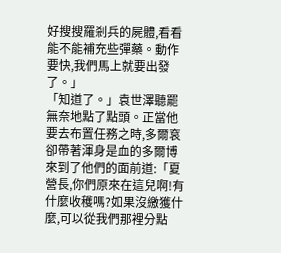好搜搜羅剎兵的屍體,看看能不能補充些彈藥。動作要快,我們馬上就要出發了。」
「知道了。」袁世澤聽罷無奈地點了點頭。正當他要去布置任務之時,多爾袞卻帶著渾身是血的多爾博來到了他們的面前道:「夏營長,你們原來在這兒啊!有什麼收穫嗎?如果沒繳獲什麼,可以從我們那裡分點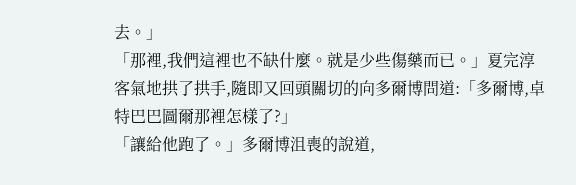去。」
「那裡,我們這裡也不缺什麼。就是少些傷藥而已。」夏完淳客氣地拱了拱手,隨即又回頭關切的向多爾博問道:「多爾博,卓特巴巴圖爾那裡怎樣了?」
「讓給他跑了。」多爾博沮喪的說道,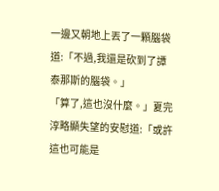一邊又朝地上丟了一顆腦袋道:「不過,我還是砍到了譚泰那斯的腦袋。」
「算了,這也沒什麼。」夏完淳略顯失望的安慰道:「或許這也可能是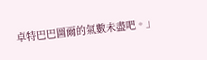卓特巴巴圖爾的氣數未盡吧。」